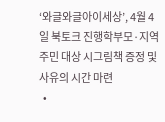‘와글와글아이세상’, 4월 4일 북토크 진행학부모·지역주민 대상 시그림책 증정 및 사유의 시간 마련
  •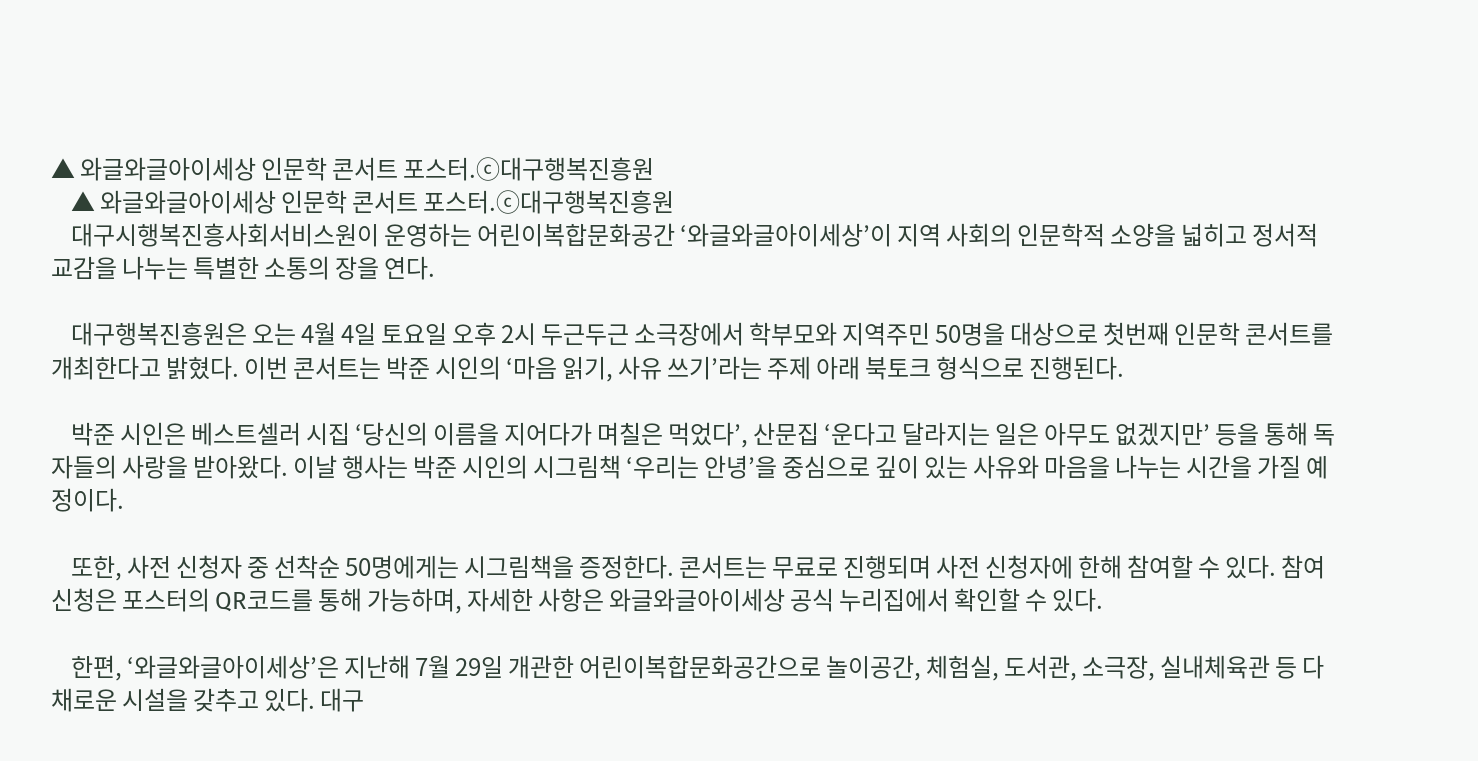▲ 와글와글아이세상 인문학 콘서트 포스터.ⓒ대구행복진흥원
    ▲ 와글와글아이세상 인문학 콘서트 포스터.ⓒ대구행복진흥원
    대구시행복진흥사회서비스원이 운영하는 어린이복합문화공간 ‘와글와글아이세상’이 지역 사회의 인문학적 소양을 넓히고 정서적 교감을 나누는 특별한 소통의 장을 연다.

    대구행복진흥원은 오는 4월 4일 토요일 오후 2시 두근두근 소극장에서 학부모와 지역주민 50명을 대상으로 첫번째 인문학 콘서트를 개최한다고 밝혔다. 이번 콘서트는 박준 시인의 ‘마음 읽기, 사유 쓰기’라는 주제 아래 북토크 형식으로 진행된다.

    박준 시인은 베스트셀러 시집 ‘당신의 이름을 지어다가 며칠은 먹었다’, 산문집 ‘운다고 달라지는 일은 아무도 없겠지만’ 등을 통해 독자들의 사랑을 받아왔다. 이날 행사는 박준 시인의 시그림책 ‘우리는 안녕’을 중심으로 깊이 있는 사유와 마음을 나누는 시간을 가질 예정이다.

    또한, 사전 신청자 중 선착순 50명에게는 시그림책을 증정한다. 콘서트는 무료로 진행되며 사전 신청자에 한해 참여할 수 있다. 참여 신청은 포스터의 QR코드를 통해 가능하며, 자세한 사항은 와글와글아이세상 공식 누리집에서 확인할 수 있다.

    한편, ‘와글와글아이세상’은 지난해 7월 29일 개관한 어린이복합문화공간으로 놀이공간, 체험실, 도서관, 소극장, 실내체육관 등 다채로운 시설을 갖추고 있다. 대구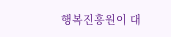행복진흥원이 대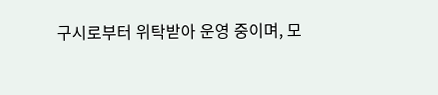구시로부터 위탁받아 운영 중이며, 모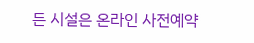든 시설은 온라인 사전예약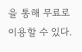을 통해 무료로 이용할 수 있다.